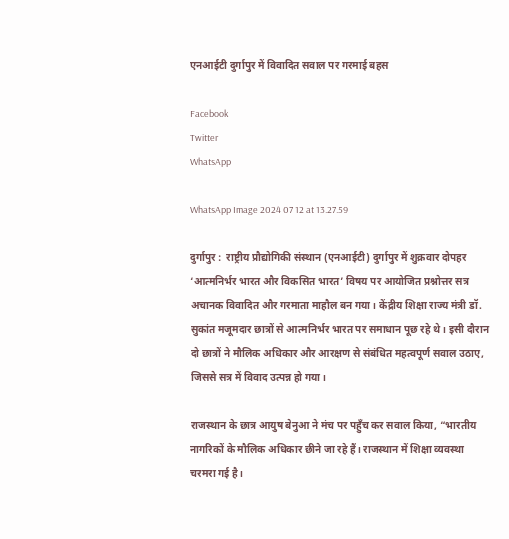एनआईटी दुर्गापुर में विवादित सवाल पर गरमाई बहस

Facebook
Twitter
WhatsApp

WhatsApp Image 2024 07 12 at 13.27.59

दुर्गापुर :  राष्ट्रीय प्रौद्योगिकी संस्थान (एनआईटी) दुर्गापुर में शुक्रवार दोपहर ‘आत्मनिर्भर भारत और विकसित भारत’ विषय पर आयोजित प्रश्नोत्तर सत्र अचानक विवादित और गरमाता माहौल बन गया। केंद्रीय शिक्षा राज्य मंत्री डॉ. सुकांत मजूमदार छात्रों से आत्मनिर्भर भारत पर समाधान पूछ रहे थे। इसी दौरान दो छात्रों ने मौलिक अधिकार और आरक्षण से संबंधित महत्वपूर्ण सवाल उठाए, जिससे सत्र में विवाद उत्पन्न हो गया।

राजस्थान के छात्र आयुष बेनुआ ने मंच पर पहुँच कर सवाल किया, “भारतीय नागरिकों के मौलिक अधिकार छीने जा रहे हैं। राजस्थान में शिक्षा व्यवस्था चरमरा गई है।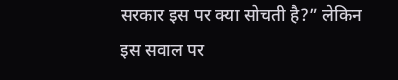सरकार इस पर क्या सोचती है?” लेकिन इस सवाल पर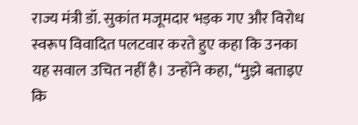राज्य मंत्री डॉ. सुकांत मजूमदार भड़क गए और विरोध स्वरूप विवादित पलटवार करते हुए कहा कि उनका यह सवाल उचित नहीं है। उन्होंने कहा, “मुझे बताइए कि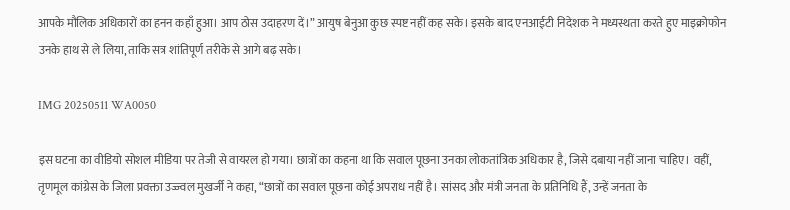आपके मौलिक अधिकारों का हनन कहाँ हुआ। आप ठोस उदाहरण दें।” आयुष बेनुआ कुछ स्पष्ट नहीं कह सके। इसके बाद एनआईटी निदेशक ने मध्यस्थता करते हुए माइक्रोफोन उनके हाथ से ले लिया, ताकि सत्र शांतिपूर्ण तरीके से आगे बढ़ सके।

IMG 20250511 WA0050

इस घटना का वीडियो सोशल मीडिया पर तेजी से वायरल हो गया। छात्रों का कहना था कि सवाल पूछना उनका लोकतांत्रिक अधिकार है, जिसे दबाया नहीं जाना चाहिए। वहीं, तृणमूल कांग्रेस के जिला प्रवक्ता उज्ज्वल मुखर्जी ने कहा, “छात्रों का सवाल पूछना कोई अपराध नहीं है। सांसद और मंत्री जनता के प्रतिनिधि हैं, उन्हें जनता के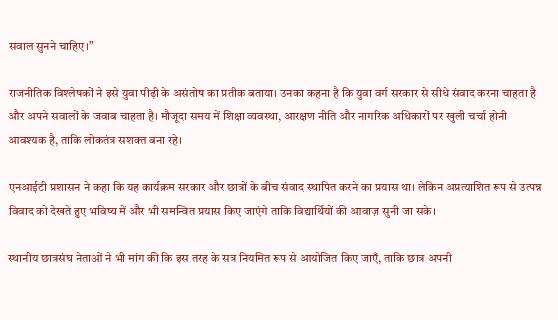सवाल सुनने चाहिए।”

राजनीतिक विश्लेषकों ने इसे युवा पीढ़ी के असंतोष का प्रतीक बताया। उनका कहना है कि युवा वर्ग सरकार से सीधे संवाद करना चाहता है और अपने सवालों के जवाब चाहता है। मौजूदा समय में शिक्षा व्यवस्था, आरक्षण नीति और नागरिक अधिकारों पर खुली चर्चा होनी आवश्यक है, ताकि लोकतंत्र सशक्त बना रहे।

एनआईटी प्रशासन ने कहा कि यह कार्यक्रम सरकार और छात्रों के बीच संवाद स्थापित करने का प्रयास था। लेकिन अप्रत्याशित रूप से उत्पन्न विवाद को देखते हुए भविष्य में और भी समन्वित प्रयास किए जाएंगे ताकि विद्यार्थियों की आवाज़ सुनी जा सके।

स्थानीय छात्रसंघ नेताओं ने भी मांग की कि इस तरह के सत्र नियमित रूप से आयोजित किए जाएँ, ताकि छात्र अपनी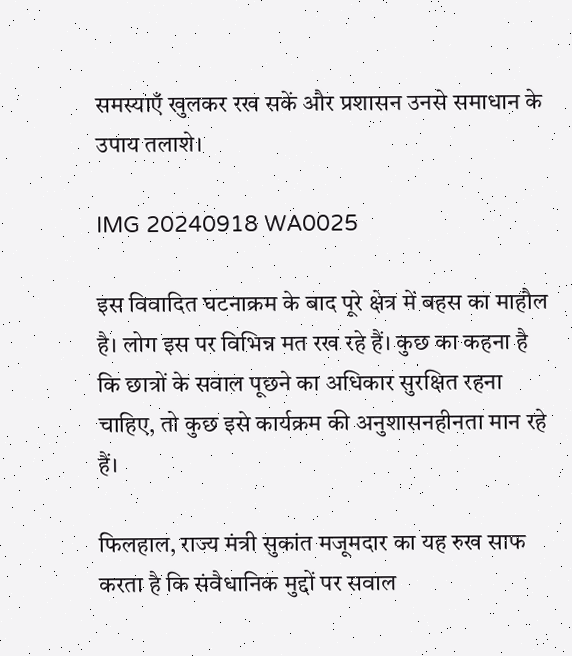समस्याएँ खुलकर रख सकें और प्रशासन उनसे समाधान के उपाय तलाशे।

IMG 20240918 WA0025

इस विवादित घटनाक्रम के बाद पूरे क्षेत्र में बहस का माहौल है। लोग इस पर विभिन्न मत रख रहे हैं। कुछ का कहना है कि छात्रों के सवाल पूछने का अधिकार सुरक्षित रहना चाहिए, तो कुछ इसे कार्यक्रम की अनुशासनहीनता मान रहे हैं।

फिलहाल, राज्य मंत्री सुकांत मजूमदार का यह रुख साफ करता है कि संवैधानिक मुद्दों पर सवाल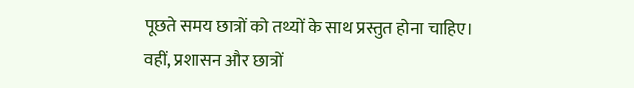पूछते समय छात्रों को तथ्यों के साथ प्रस्तुत होना चाहिए। वहीं, प्रशासन और छात्रों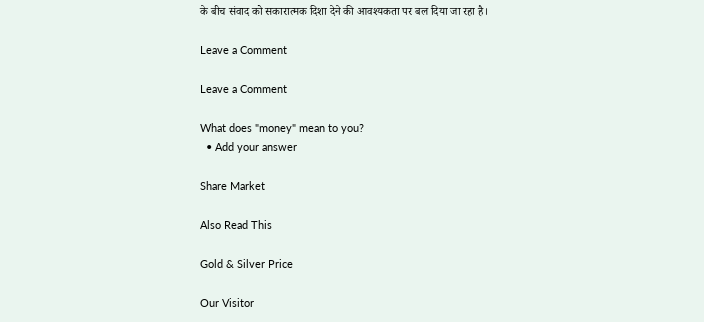के बीच संवाद को सकारात्मक दिशा देने की आवश्यकता पर बल दिया जा रहा है।

Leave a Comment

Leave a Comment

What does "money" mean to you?
  • Add your answer

Share Market

Also Read This

Gold & Silver Price

Our Visitor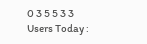0 3 5 5 3 3
Users Today :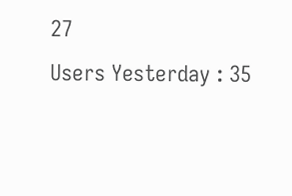27
Users Yesterday : 35